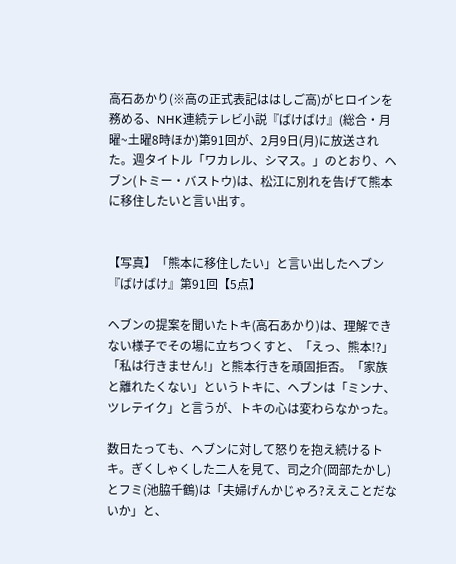高石あかり(※高の正式表記ははしご高)がヒロインを務める、NHK連続テレビ小説『ばけばけ』(総合・月曜~土曜8時ほか)第91回が、2月9日(月)に放送された。週タイトル「ワカレル、シマス。」のとおり、ヘブン(トミー・バストウ)は、松江に別れを告げて熊本に移住したいと言い出す。


【写真】「熊本に移住したい」と言い出したヘブン『ばけばけ』第91回【5点】

ヘブンの提案を聞いたトキ(高石あかり)は、理解できない様子でその場に立ちつくすと、「えっ、熊本!?」「私は行きません!」と熊本行きを頑固拒否。「家族と離れたくない」というトキに、ヘブンは「ミンナ、ツレテイク」と言うが、トキの心は変わらなかった。

数日たっても、ヘブンに対して怒りを抱え続けるトキ。ぎくしゃくした二人を見て、司之介(岡部たかし)とフミ(池脇千鶴)は「夫婦げんかじゃろ?ええことだないか」と、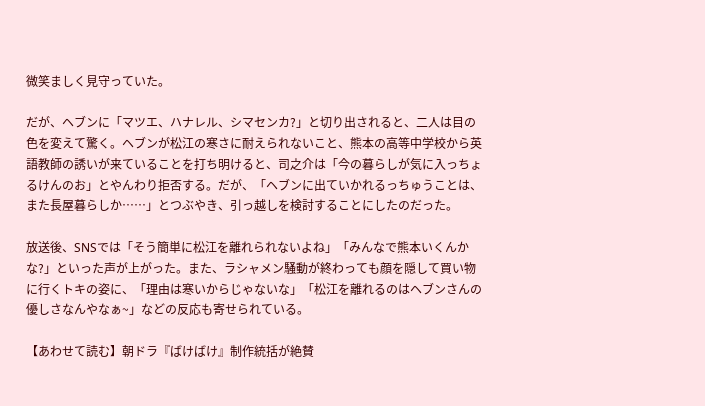微笑ましく見守っていた。

だが、ヘブンに「マツエ、ハナレル、シマセンカ?」と切り出されると、二人は目の色を変えて驚く。ヘブンが松江の寒さに耐えられないこと、熊本の高等中学校から英語教師の誘いが来ていることを打ち明けると、司之介は「今の暮らしが気に入っちょるけんのお」とやんわり拒否する。だが、「ヘブンに出ていかれるっちゅうことは、また長屋暮らしか……」とつぶやき、引っ越しを検討することにしたのだった。

放送後、SNSでは「そう簡単に松江を離れられないよね」「みんなで熊本いくんかな?」といった声が上がった。また、ラシャメン騒動が終わっても顔を隠して買い物に行くトキの姿に、「理由は寒いからじゃないな」「松江を離れるのはヘブンさんの優しさなんやなぁ~」などの反応も寄せられている。

【あわせて読む】朝ドラ『ばけばけ』制作統括が絶賛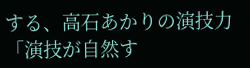する、高石あかりの演技力「演技が自然す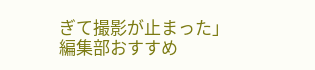ぎて撮影が止まった」
編集部おすすめ